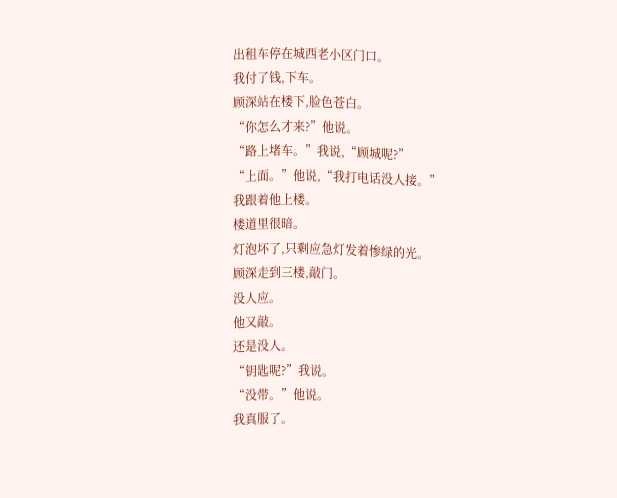出租车停在城西老小区门口。
我付了钱,下车。
顾深站在楼下,脸色苍白。
“你怎么才来?”他说。
“路上堵车。”我说,“顾城呢?”
“上面。”他说,“我打电话没人接。”
我跟着他上楼。
楼道里很暗。
灯泡坏了,只剩应急灯发着惨绿的光。
顾深走到三楼,敲门。
没人应。
他又敲。
还是没人。
“钥匙呢?”我说。
“没带。”他说。
我真服了。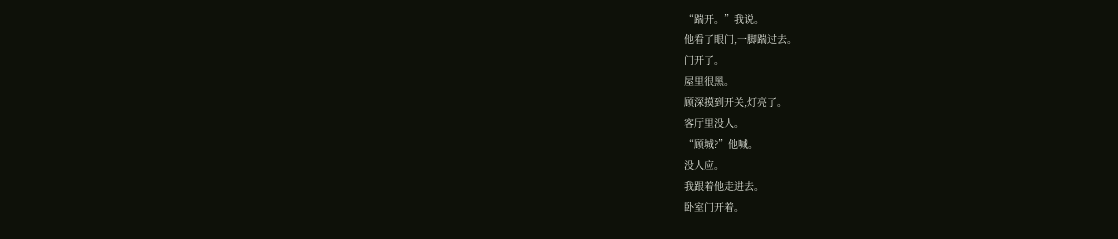“踹开。”我说。
他看了眼门,一脚踹过去。
门开了。
屋里很黑。
顾深摸到开关,灯亮了。
客厅里没人。
“顾城?”他喊。
没人应。
我跟着他走进去。
卧室门开着。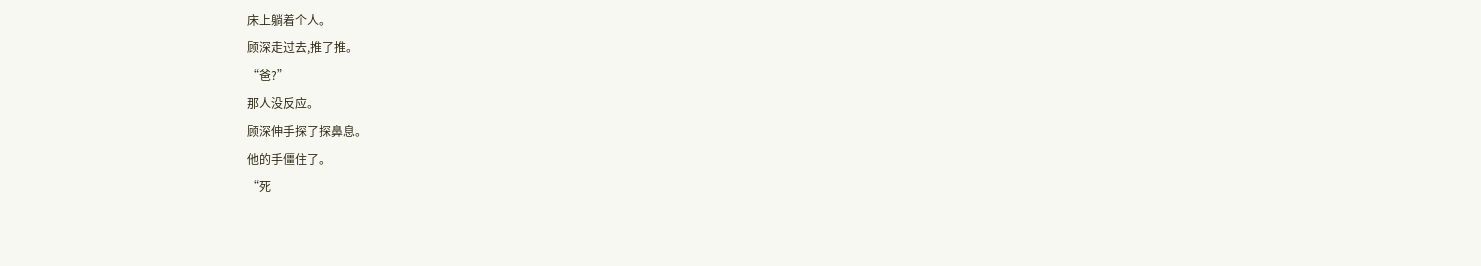床上躺着个人。
顾深走过去,推了推。
“爸?”
那人没反应。
顾深伸手探了探鼻息。
他的手僵住了。
“死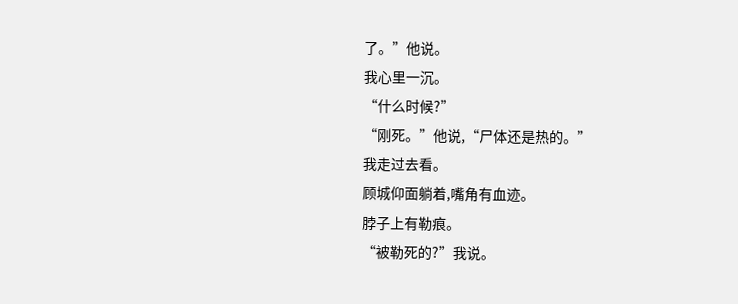了。”他说。
我心里一沉。
“什么时候?”
“刚死。”他说,“尸体还是热的。”
我走过去看。
顾城仰面躺着,嘴角有血迹。
脖子上有勒痕。
“被勒死的?”我说。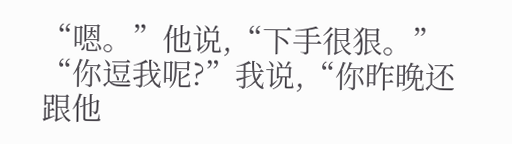“嗯。”他说,“下手很狠。”
“你逗我呢?”我说,“你昨晚还跟他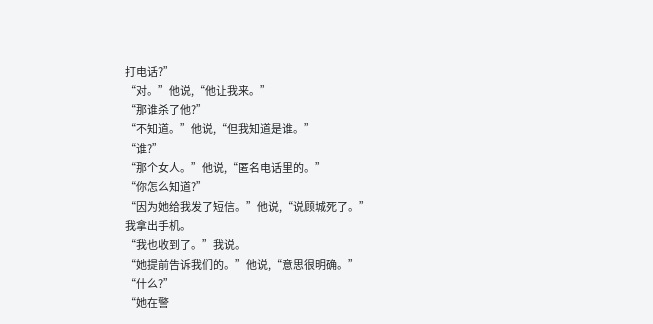打电话?”
“对。”他说,“他让我来。”
“那谁杀了他?”
“不知道。”他说,“但我知道是谁。”
“谁?”
“那个女人。”他说,“匿名电话里的。”
“你怎么知道?”
“因为她给我发了短信。”他说,“说顾城死了。”
我拿出手机。
“我也收到了。”我说。
“她提前告诉我们的。”他说,“意思很明确。”
“什么?”
“她在警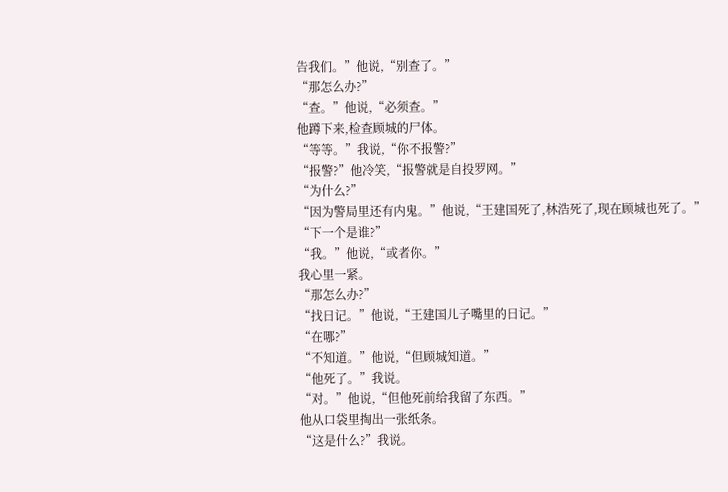告我们。”他说,“别查了。”
“那怎么办?”
“查。”他说,“必须查。”
他蹲下来,检查顾城的尸体。
“等等。”我说,“你不报警?”
“报警?”他冷笑,“报警就是自投罗网。”
“为什么?”
“因为警局里还有内鬼。”他说,“王建国死了,林浩死了,现在顾城也死了。”
“下一个是谁?”
“我。”他说,“或者你。”
我心里一紧。
“那怎么办?”
“找日记。”他说,“王建国儿子嘴里的日记。”
“在哪?”
“不知道。”他说,“但顾城知道。”
“他死了。”我说。
“对。”他说,“但他死前给我留了东西。”
他从口袋里掏出一张纸条。
“这是什么?”我说。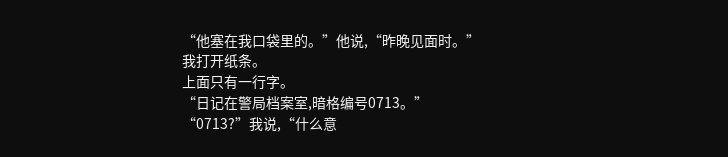“他塞在我口袋里的。”他说,“昨晚见面时。”
我打开纸条。
上面只有一行字。
“日记在警局档案室,暗格编号0713。”
“0713?”我说,“什么意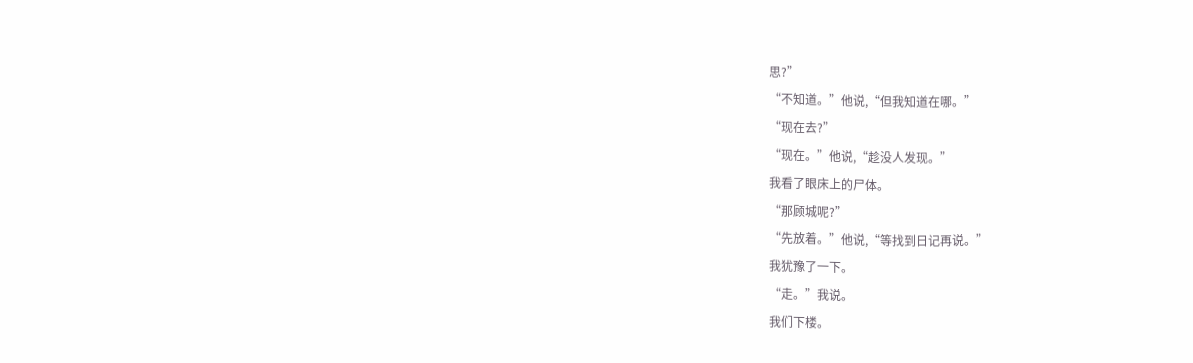思?”
“不知道。”他说,“但我知道在哪。”
“现在去?”
“现在。”他说,“趁没人发现。”
我看了眼床上的尸体。
“那顾城呢?”
“先放着。”他说,“等找到日记再说。”
我犹豫了一下。
“走。”我说。
我们下楼。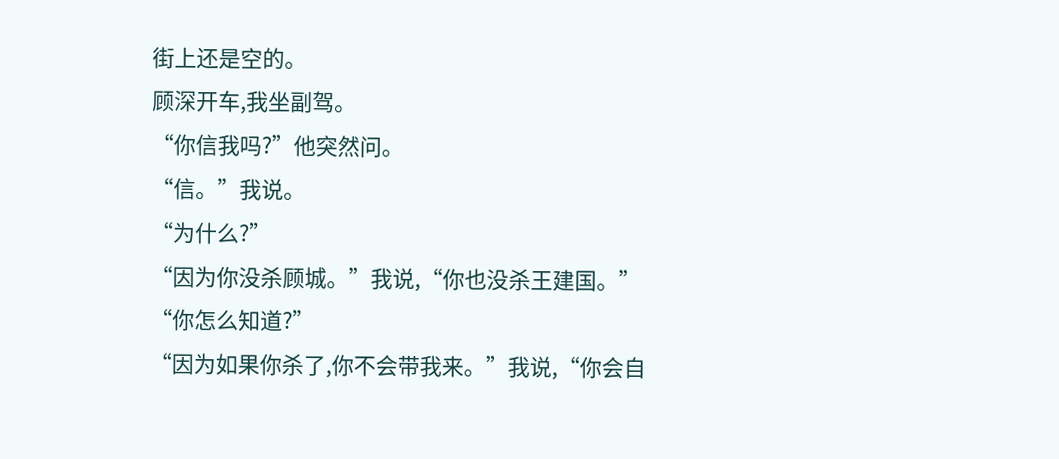街上还是空的。
顾深开车,我坐副驾。
“你信我吗?”他突然问。
“信。”我说。
“为什么?”
“因为你没杀顾城。”我说,“你也没杀王建国。”
“你怎么知道?”
“因为如果你杀了,你不会带我来。”我说,“你会自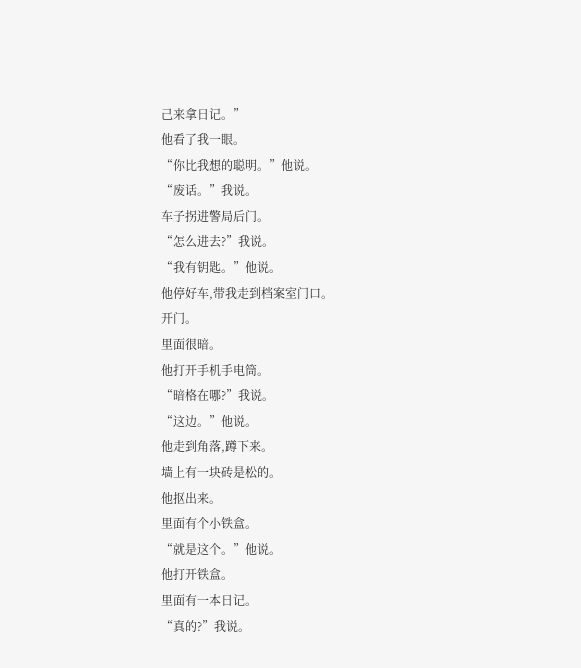己来拿日记。”
他看了我一眼。
“你比我想的聪明。”他说。
“废话。”我说。
车子拐进警局后门。
“怎么进去?”我说。
“我有钥匙。”他说。
他停好车,带我走到档案室门口。
开门。
里面很暗。
他打开手机手电筒。
“暗格在哪?”我说。
“这边。”他说。
他走到角落,蹲下来。
墙上有一块砖是松的。
他抠出来。
里面有个小铁盒。
“就是这个。”他说。
他打开铁盒。
里面有一本日记。
“真的?”我说。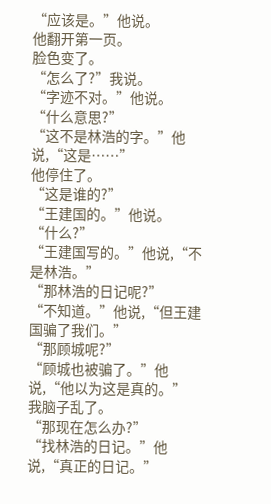“应该是。”他说。
他翻开第一页。
脸色变了。
“怎么了?”我说。
“字迹不对。”他说。
“什么意思?”
“这不是林浩的字。”他说,“这是……”
他停住了。
“这是谁的?”
“王建国的。”他说。
“什么?”
“王建国写的。”他说,“不是林浩。”
“那林浩的日记呢?”
“不知道。”他说,“但王建国骗了我们。”
“那顾城呢?”
“顾城也被骗了。”他说,“他以为这是真的。”
我脑子乱了。
“那现在怎么办?”
“找林浩的日记。”他说,“真正的日记。”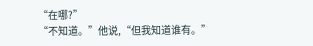“在哪?”
“不知道。”他说,“但我知道谁有。”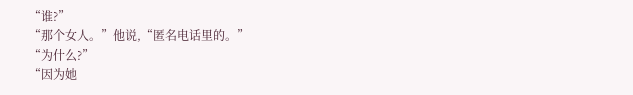“谁?”
“那个女人。”他说,“匿名电话里的。”
“为什么?”
“因为她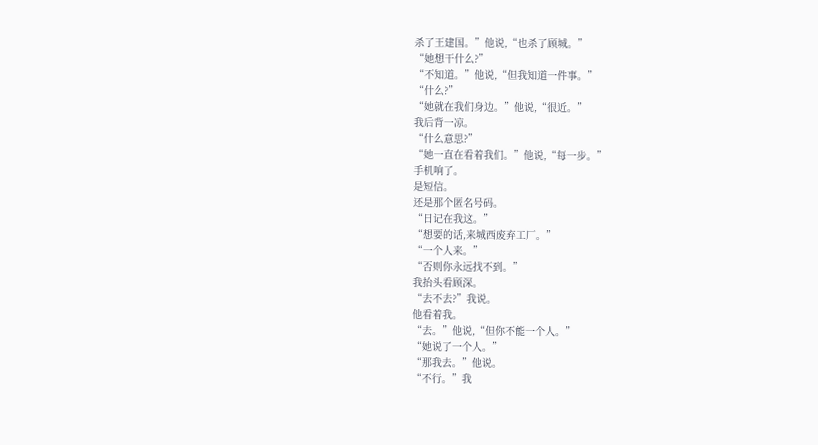杀了王建国。”他说,“也杀了顾城。”
“她想干什么?”
“不知道。”他说,“但我知道一件事。”
“什么?”
“她就在我们身边。”他说,“很近。”
我后背一凉。
“什么意思?”
“她一直在看着我们。”他说,“每一步。”
手机响了。
是短信。
还是那个匿名号码。
“日记在我这。”
“想要的话,来城西废弃工厂。”
“一个人来。”
“否则你永远找不到。”
我抬头看顾深。
“去不去?”我说。
他看着我。
“去。”他说,“但你不能一个人。”
“她说了一个人。”
“那我去。”他说。
“不行。”我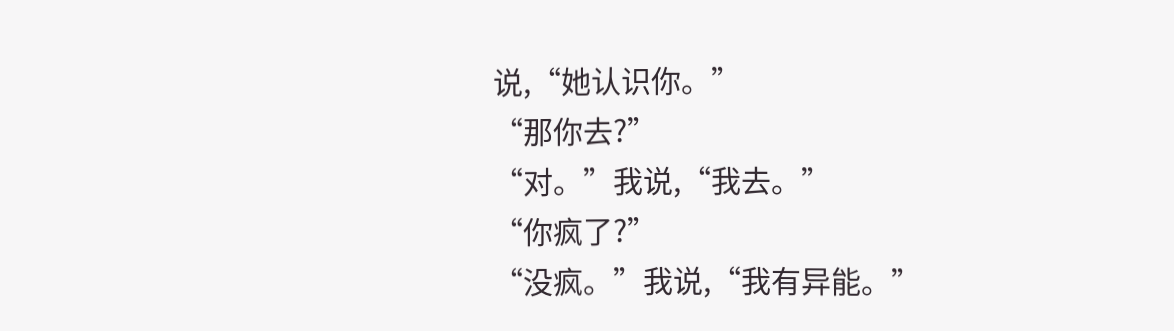说,“她认识你。”
“那你去?”
“对。”我说,“我去。”
“你疯了?”
“没疯。”我说,“我有异能。”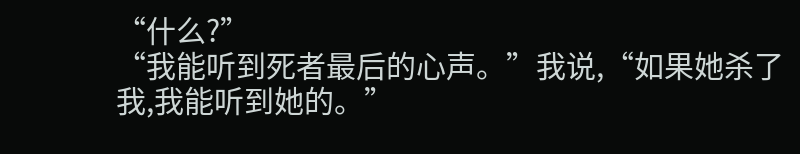“什么?”
“我能听到死者最后的心声。”我说,“如果她杀了我,我能听到她的。”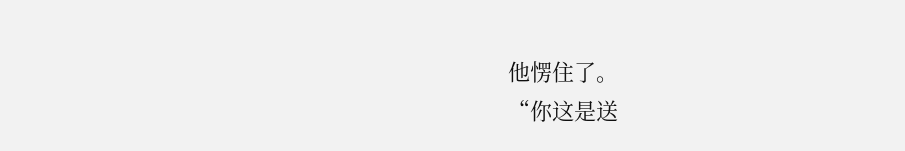他愣住了。
“你这是送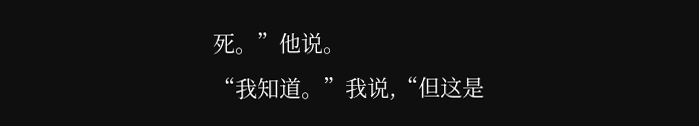死。”他说。
“我知道。”我说,“但这是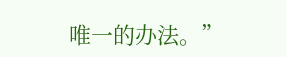唯一的办法。”